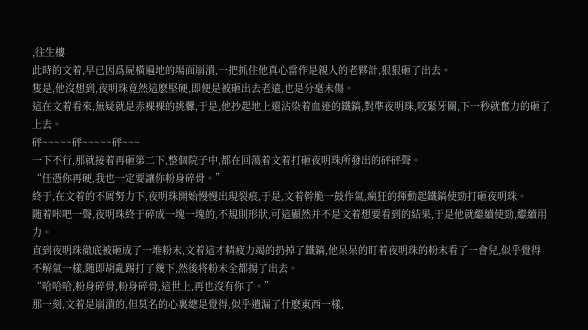,往生樓
此時的文着,早已因爲屍橫遍地的場面崩潰,一把抓住他真心當作是親人的老夥計,狠狠砸了出去。
隻是,他沒想到,夜明珠竟然這麽堅硬,即便是被砸出去老遠,也是分毫未傷。
這在文着看來,無疑就是赤裸裸的挑釁,于是,他抄起地上還沾染着血迹的鐵鎬,對準夜明珠,咬緊牙關,下一秒就奮力的砸了上去。
砰~~~~~砰~~~~~砰~~~
一下不行,那就接着再砸第二下,整個院子中,都在回蕩着文着打砸夜明珠所發出的砰砰聲。
“任憑你再硬,我也一定要讓你粉身碎骨。”
終于,在文着的不屑努力下,夜明珠開始慢慢出現裂痕,于是,文着幹脆一鼓作氣,瘋狂的揮動起鐵鎬使勁打砸夜明珠。
随着咔吧一聲,夜明珠終于碎成一塊一塊的,不規則形狀,可這顯然并不是文着想要看到的結果,于是他就繼續使勁,繼續用力。
直到夜明珠徹底被砸成了一堆粉末,文着這才精疲力竭的扔掉了鐵鎬,他呆呆的盯着夜明珠的粉末看了一會兒,似乎覺得不解氣一樣,随即胡亂踢打了幾下,然後将粉末全都揚了出去。
“哈哈哈,粉身碎骨,粉身碎骨,這世上,再也沒有你了。”
那一刻,文着是崩潰的,但莫名的心裏總是覺得,似乎遺漏了什麽東西一樣,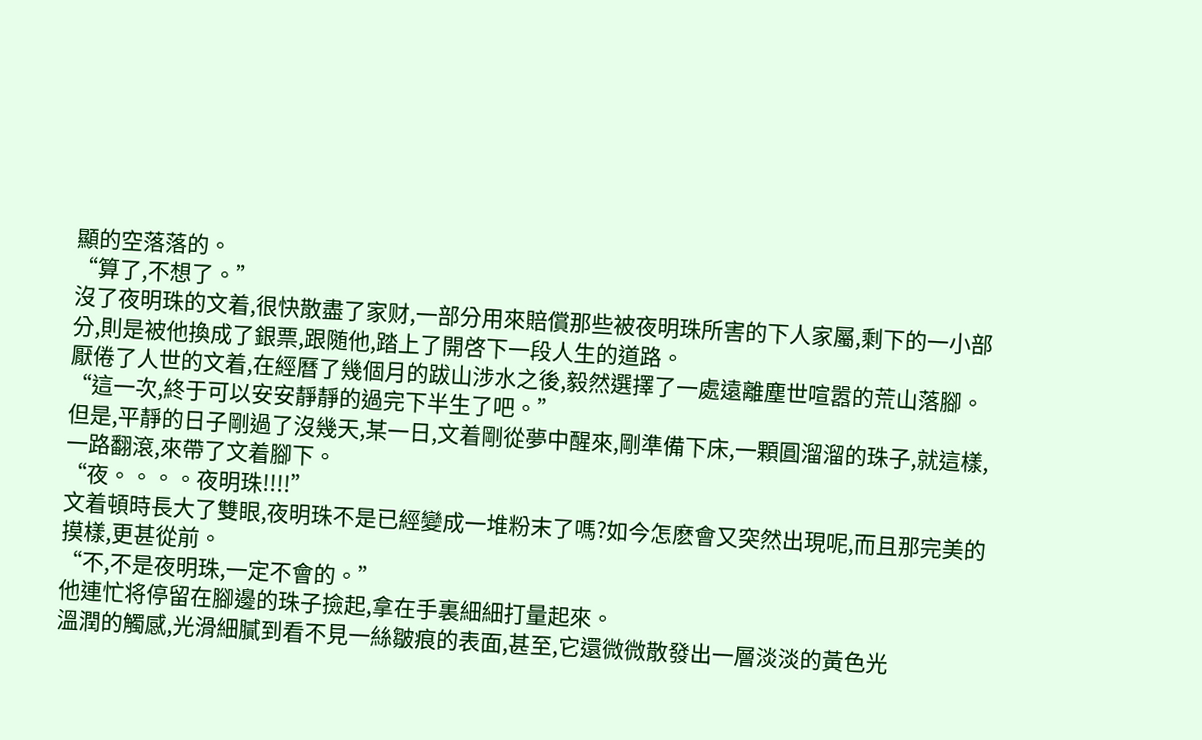顯的空落落的。
“算了,不想了。”
沒了夜明珠的文着,很快散盡了家财,一部分用來賠償那些被夜明珠所害的下人家屬,剩下的一小部分,則是被他換成了銀票,跟随他,踏上了開啓下一段人生的道路。
厭倦了人世的文着,在經曆了幾個月的跋山涉水之後,毅然選擇了一處遠離塵世喧嚣的荒山落腳。
“這一次,終于可以安安靜靜的過完下半生了吧。”
但是,平靜的日子剛過了沒幾天,某一日,文着剛從夢中醒來,剛準備下床,一顆圓溜溜的珠子,就這樣,一路翻滾,來帶了文着腳下。
“夜。。。。夜明珠!!!!”
文着頓時長大了雙眼,夜明珠不是已經變成一堆粉末了嗎?如今怎麽會又突然出現呢,而且那完美的摸樣,更甚從前。
“不,不是夜明珠,一定不會的。”
他連忙将停留在腳邊的珠子撿起,拿在手裏細細打量起來。
溫潤的觸感,光滑細膩到看不見一絲皺痕的表面,甚至,它還微微散發出一層淡淡的黃色光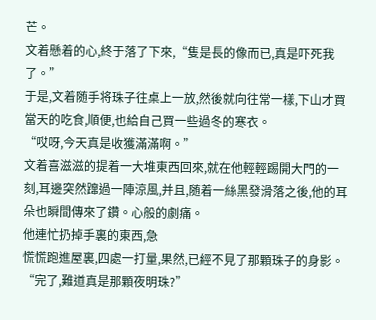芒。
文着懸着的心,終于落了下來,“隻是長的像而已,真是吓死我了。”
于是,文着随手将珠子往桌上一放,然後就向往常一樣,下山才買當天的吃食,順便,也給自己買一些過冬的寒衣。
“哎呀,今天真是收獲滿滿啊。”
文着喜滋滋的提着一大堆東西回來,就在他輕輕踢開大門的一刻,耳邊突然蹿過一陣涼風,并且,随着一絲黑發滑落之後,他的耳朵也瞬間傳來了鑽。心般的劇痛。
他連忙扔掉手裏的東西,急
慌慌跑進屋裏,四處一打量,果然,已經不見了那顆珠子的身影。
“完了,難道真是那顆夜明珠?”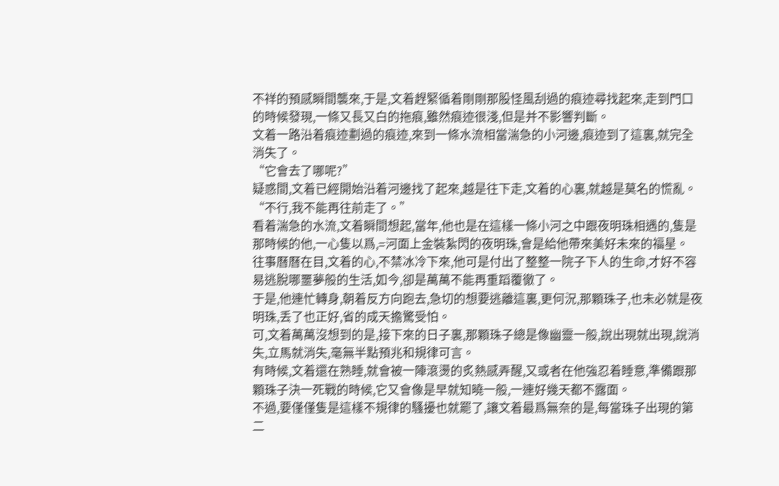不祥的預感瞬間襲來,于是,文着趕緊循着剛剛那股怪風刮過的痕迹尋找起來,走到門口的時候發現,一條又長又白的拖痕,雖然痕迹很淺,但是并不影響判斷。
文着一路沿着痕迹劃過的痕迹,來到一條水流相當湍急的小河邊,痕迹到了這裏,就完全消失了。
“它會去了哪呢?”
疑惑間,文着已經開始沿着河邊找了起來,越是往下走,文着的心裏,就越是莫名的慌亂。
“不行,我不能再往前走了。”
看着湍急的水流,文着瞬間想起,當年,他也是在這樣一條小河之中跟夜明珠相遇的,隻是那時候的他,一心隻以爲,=河面上金裝紮閃的夜明珠,會是給他帶來美好未來的福星。
往事曆曆在目,文着的心,不禁冰冷下來,他可是付出了整整一院子下人的生命,才好不容易逃脫哪噩夢般的生活,如今,卻是萬萬不能再重蹈覆徹了。
于是,他連忙轉身,朝着反方向跑去,急切的想要逃離這裏,更何況,那顆珠子,也未必就是夜明珠,丢了也正好,省的成天擔驚受怕。
可,文着萬萬沒想到的是,接下來的日子裏,那顆珠子總是像幽靈一般,說出現就出現,說消失,立馬就消失,毫無半點預兆和規律可言。
有時候,文着還在熟睡,就會被一陣滾燙的炙熱感弄醒,又或者在他強忍着睡意,準備跟那顆珠子決一死戰的時候,它又會像是早就知曉一般,一連好幾天都不露面。
不過,要僅僅隻是這樣不規律的騷擾也就罷了,讓文着最爲無奈的是,每當珠子出現的第二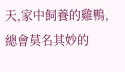天,家中飼養的雞鴨,總會莫名其妙的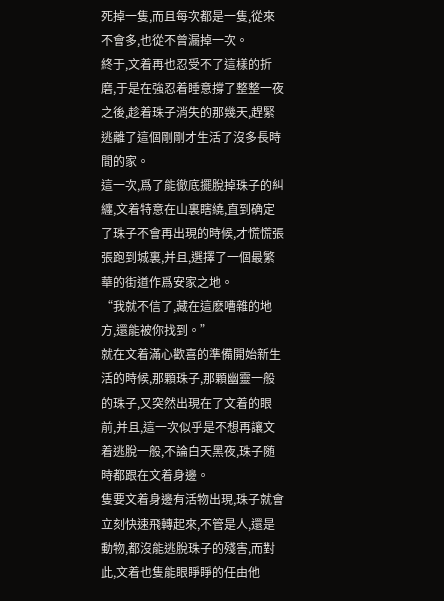死掉一隻,而且每次都是一隻,從來不會多,也從不曾漏掉一次。
終于,文着再也忍受不了這樣的折磨,于是在強忍着睡意撐了整整一夜之後,趁着珠子消失的那幾天,趕緊逃離了這個剛剛才生活了沒多長時間的家。
這一次,爲了能徹底擺脫掉珠子的糾纏,文着特意在山裏瞎繞,直到确定了珠子不會再出現的時候,才慌慌張張跑到城裏,并且,選擇了一個最繁華的街道作爲安家之地。
“我就不信了,藏在這麽嘈雜的地方,還能被你找到。”
就在文着滿心歡喜的準備開始新生活的時候,那顆珠子,那顆幽靈一般的珠子,又突然出現在了文着的眼前,并且,這一次似乎是不想再讓文着逃脫一般,不論白天黑夜,珠子随時都跟在文着身邊。
隻要文着身邊有活物出現,珠子就會立刻快速飛轉起來,不管是人,還是動物,都沒能逃脫珠子的殘害,而對此,文着也隻能眼睜睜的任由他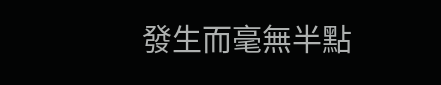發生而毫無半點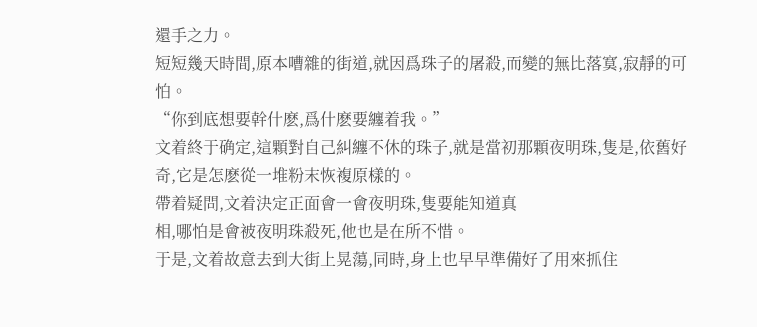還手之力。
短短幾天時間,原本嘈雜的街道,就因爲珠子的屠殺,而變的無比落寞,寂靜的可怕。
“你到底想要幹什麽,爲什麽要纏着我。”
文着終于确定,這顆對自己糾纏不休的珠子,就是當初那顆夜明珠,隻是,依舊好奇,它是怎麽從一堆粉末恢複原樣的。
帶着疑問,文着決定正面會一會夜明珠,隻要能知道真
相,哪怕是會被夜明珠殺死,他也是在所不惜。
于是,文着故意去到大街上晃蕩,同時,身上也早早準備好了用來抓住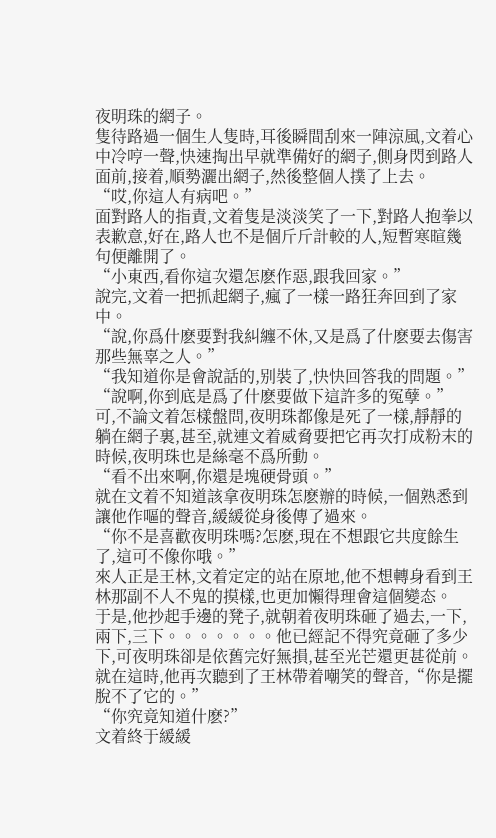夜明珠的網子。
隻待路過一個生人隻時,耳後瞬間刮來一陣涼風,文着心中冷哼一聲,快速掏出早就準備好的網子,側身閃到路人面前,接着,順勢灑出網子,然後整個人撲了上去。
“哎,你這人有病吧。”
面對路人的指責,文着隻是淡淡笑了一下,對路人抱拳以表歉意,好在,路人也不是個斤斤計較的人,短暫寒暄幾句便離開了。
“小東西,看你這次還怎麽作惡,跟我回家。”
說完,文着一把抓起網子,瘋了一樣一路狂奔回到了家中。
“說,你爲什麽要對我糾纏不休,又是爲了什麽要去傷害那些無辜之人。”
“我知道你是會說話的,别裝了,快快回答我的問題。”
“說啊,你到底是爲了什麽要做下這許多的冤孽。”
可,不論文着怎樣盤問,夜明珠都像是死了一樣,靜靜的躺在網子裏,甚至,就連文着威脅要把它再次打成粉末的時候,夜明珠也是絲毫不爲所動。
“看不出來啊,你還是塊硬骨頭。”
就在文着不知道該拿夜明珠怎麽辦的時候,一個熟悉到讓他作嘔的聲音,緩緩從身後傳了過來。
“你不是喜歡夜明珠嗎?怎麽,現在不想跟它共度餘生了,這可不像你哦。”
來人正是王林,文着定定的站在原地,他不想轉身看到王林那副不人不鬼的摸樣,也更加懶得理會這個變态。
于是,他抄起手邊的凳子,就朝着夜明珠砸了過去,一下,兩下,三下。。。。。。。他已經記不得究竟砸了多少下,可夜明珠卻是依舊完好無損,甚至光芒還更甚從前。
就在這時,他再次聽到了王林帶着嘲笑的聲音,“你是擺脫不了它的。”
“你究竟知道什麽?”
文着終于緩緩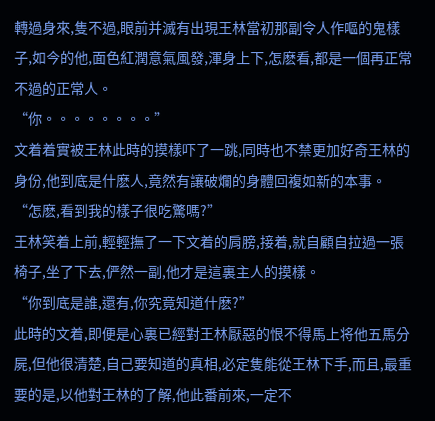轉過身來,隻不過,眼前并滅有出現王林當初那副令人作嘔的鬼樣子,如今的他,面色紅潤意氣風發,渾身上下,怎麽看,都是一個再正常不過的正常人。
“你。。。。。。。。”
文着着實被王林此時的摸樣吓了一跳,同時也不禁更加好奇王林的身份,他到底是什麽人,竟然有讓破爛的身體回複如新的本事。
“怎麽,看到我的樣子很吃驚嗎?”
王林笑着上前,輕輕撫了一下文着的肩膀,接着,就自顧自拉過一張椅子,坐了下去,俨然一副,他才是這裏主人的摸樣。
“你到底是誰,還有,你究竟知道什麽?”
此時的文着,即便是心裏已經對王林厭惡的恨不得馬上将他五馬分屍,但他很清楚,自己要知道的真相,必定隻能從王林下手,而且,最重要的是,以他對王林的了解,他此番前來,一定不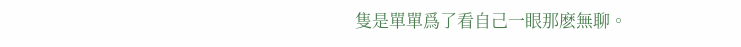隻是單單爲了看自己一眼那麽無聊。